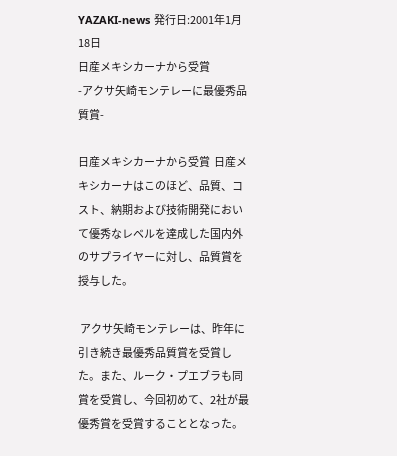YAZAKI-news 発行日:2001年1月18日
日産メキシカーナから受賞
-アクサ矢崎モンテレーに最優秀品質賞-

日産メキシカーナから受賞  日産メキシカーナはこのほど、品質、コスト、納期および技術開発において優秀なレベルを達成した国内外のサプライヤーに対し、品質賞を授与した。

 アクサ矢崎モンテレーは、昨年に引き続き最優秀品質賞を受賞した。また、ルーク・プエブラも同賞を受賞し、今回初めて、2社が最優秀賞を受賞することとなった。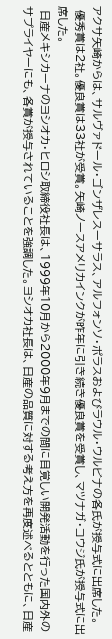アクサ矢崎からは、サルヴァドール・ゴンザレスーサラス、アルフォンソ・ポラスおよびラウル・ウルビナの各氏が授与式に出席した。
 優秀賞は2社。優良賞は33社が受賞。矢崎ノースアメリカインクが昨年に引き続き優良賞を受賞し、マツナガ・コウジ氏が授与式に出席した。
 日産メキシカーナのヨシオカ・ヒロシ取締役社長は、1999年10月から2000年9月までの間に目覚しい開発活動を行った国内外のサプライヤーにも、各賞が授与されていることを強調した。ヨシオカ社長は、日産の品質に対する考え方を再度述べるとともに、日産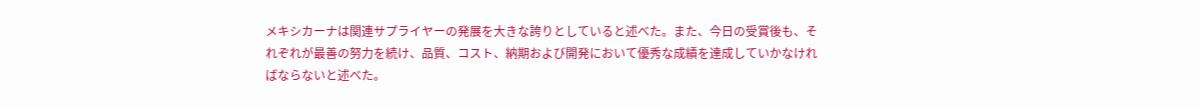メキシカーナは関連サプライヤーの発展を大きな誇りとしていると述べた。また、今日の受賞後も、それぞれが最善の努力を続け、品質、コスト、納期および開発において優秀な成績を達成していかなければならないと述べた。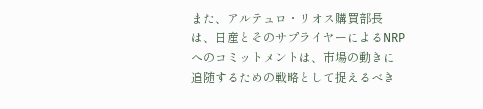また、アルテュロ・リオス購買部長は、日産とそのサプライヤーによるNRPへのコミットメントは、市場の動きに追随するための戦略として捉えるべき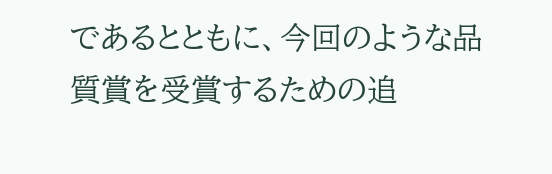であるとともに、今回のような品質賞を受賞するための追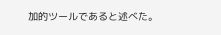加的ツールであると述べた。